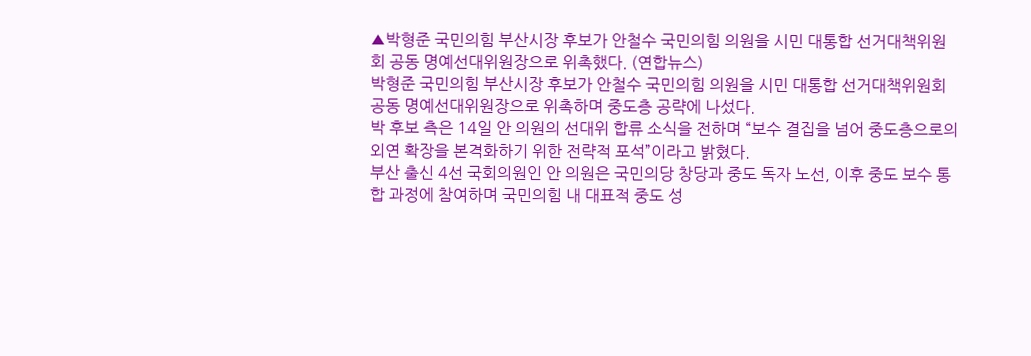▲박형준 국민의힘 부산시장 후보가 안철수 국민의힘 의원을 시민 대통합 선거대책위원회 공동 명예선대위원장으로 위촉했다. (연합뉴스)
박형준 국민의힘 부산시장 후보가 안철수 국민의힘 의원을 시민 대통합 선거대책위원회 공동 명예선대위원장으로 위촉하며 중도층 공략에 나섰다.
박 후보 측은 14일 안 의원의 선대위 합류 소식을 전하며 “보수 결집을 넘어 중도층으로의 외연 확장을 본격화하기 위한 전략적 포석”이라고 밝혔다.
부산 출신 4선 국회의원인 안 의원은 국민의당 창당과 중도 독자 노선, 이후 중도 보수 통합 과정에 참여하며 국민의힘 내 대표적 중도 성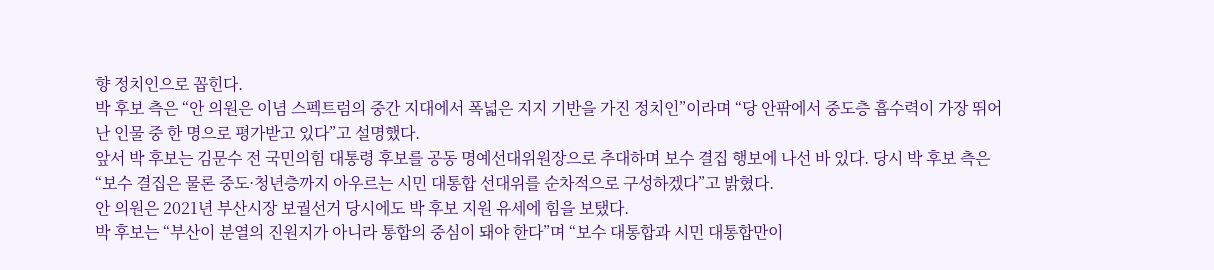향 정치인으로 꼽힌다.
박 후보 측은 “안 의원은 이념 스펙트럼의 중간 지대에서 폭넓은 지지 기반을 가진 정치인”이라며 “당 안팎에서 중도층 흡수력이 가장 뛰어난 인물 중 한 명으로 평가받고 있다”고 설명했다.
앞서 박 후보는 김문수 전 국민의힘 대통령 후보를 공동 명예선대위원장으로 추대하며 보수 결집 행보에 나선 바 있다. 당시 박 후보 측은 “보수 결집은 물론 중도·청년층까지 아우르는 시민 대통합 선대위를 순차적으로 구성하겠다”고 밝혔다.
안 의원은 2021년 부산시장 보궐선거 당시에도 박 후보 지원 유세에 힘을 보탰다.
박 후보는 “부산이 분열의 진원지가 아니라 통합의 중심이 돼야 한다”며 “보수 대통합과 시민 대통합만이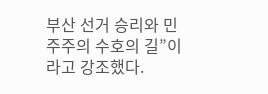부산 선거 승리와 민주주의 수호의 길”이라고 강조했다.